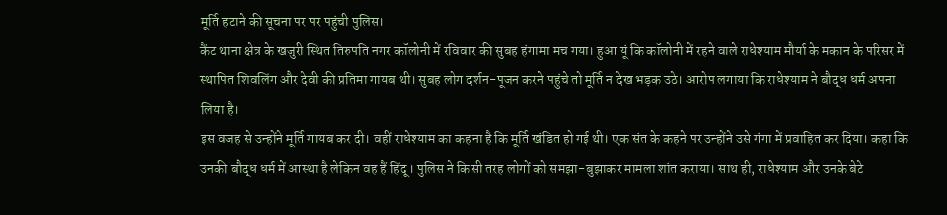मूर्ति हटाने की सूचना पर पर पहुंची पुलिस।
कैंट थाना क्षेत्र के खजुरी स्थित तिरुपति नगर कॉलोनी में रविवार की सुबह हंगामा मच गया। हुआ यूं कि कॉलोनी में रहने वाले राधेश्याम मौर्या के मकान के परिसर में स्थापित शिवलिंग और देवी की प्रतिमा गायब थी। सुबह लोग दर्शन-पूजन करने पहुंचे तो मूर्ति न देख भड़क उठे। आरोप लगाया कि राधेश्याम ने बौद्ध धर्म अपना लिया है।
इस वजह से उन्होंने मूर्ति गायब कर दी। वहीं राधेश्याम का कहना है कि मूर्ति खंडित हो गई थी। एक संत के कहने पर उन्होंने उसे गंगा में प्रवाहित कर दिया। कहा कि उनकी बौद्ध धर्म में आस्था है लेकिन वह हैं हिंदू। पुलिस ने किसी तरह लोगों को समझा-बुझाकर मामला शांत कराया। साथ ही, राधेश्याम और उनके बेटे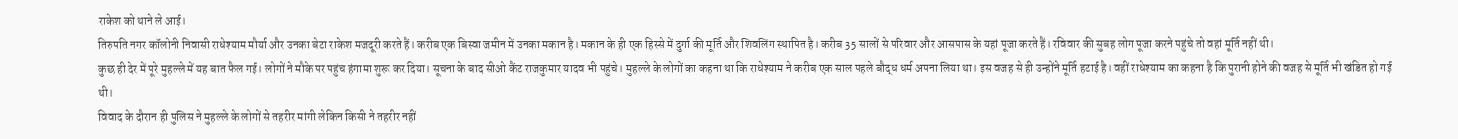राकेश को थाने ले आई।
तिरुपति नगर कॉलोनी निवासी राधेश्याम मौर्या और उनका बेटा राकेश मजदूरी करते हैं। करीब एक बिस्वा जमीन में उनका मकान है। मकान के ही एक हिस्से में दुर्गा की मूर्ति और शिवलिंग स्थापित है। करीब 35 सालों से परिवार और आसपास के यहां पूजा करते हैं। रविवार की सुबह लोग पूजा करने पहुंचे तो वहां मूर्ति नहीं थी।
कुछ ही देर में पूरे मुहल्ले में यह बात फैल गई। लोगों ने मौके पर पहुंच हंगामा शुरू कर दिया। सूचना के बाद सीओ कैंट राजकुमार यादव भी पहुंचे। मुहल्ले के लोगों का कहना था कि राधेश्याम ने करीब एक साल पहले बौद्ध धर्म अपना लिया था। इस वजह से ही उन्होंने मूर्ति हटाई है। वहीं राधेश्याम का कहना है कि पुरानी होने की वजह से मूर्ति भी खंडित हो गई थी।
विवाद के दौरान ही पुलिस ने मुहल्ले के लोगों से तहरीर मांगी लेकिन किसी ने तहरीर नहीं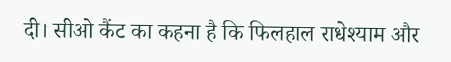दी। सीओ कैंट का कहना है कि फिलहाल राधेश्याम और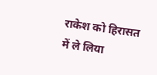राकेश को हिरासत में ले लिया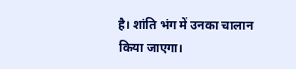है। शांति भंग में उनका चालान किया जाएगा।